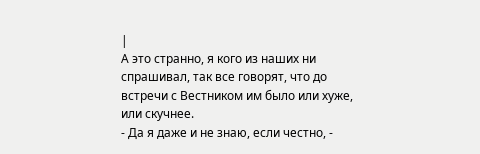|
А это странно, я кого из наших ни спрашивал, так все говорят, что до встречи с Вестником им было или хуже, или скучнее.
- Да я даже и не знаю, если честно, -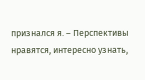признался я. – Перспективы нравятся, интересно узнать,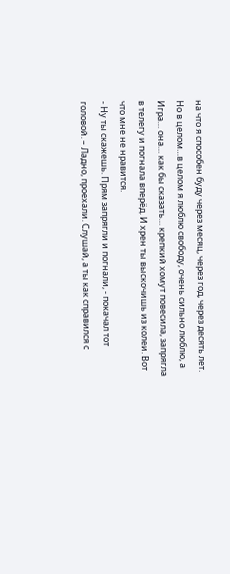на что я способен буду через месяц, через год, через десять лет. Но в целом…в целом я люблю свободу, очень сильно люблю, а Игра… она… как бы сказать… крепкий хомут повесила, запрягла в телегу и погнала вперёд. И хрен ты выскочишь из колеи. Вот что мне не нравится.
- Ну ты скажешь. Прям запрягли и погнали, - покачал тот головой. – Ладно, проехали. Слушай, а ты как справился с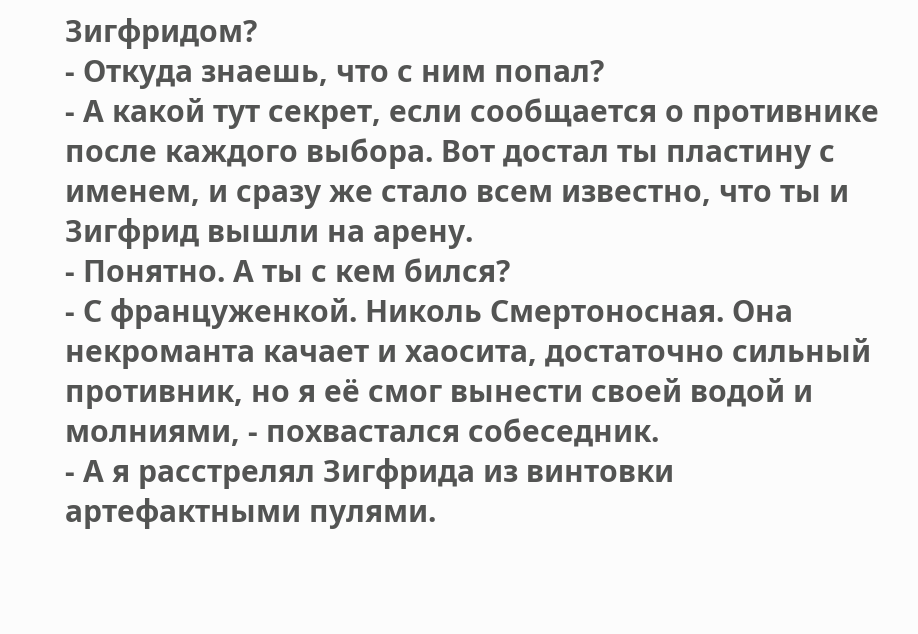Зигфридом?
- Откуда знаешь, что с ним попал?
- А какой тут секрет, если сообщается о противнике после каждого выбора. Вот достал ты пластину с именем, и сразу же стало всем известно, что ты и Зигфрид вышли на арену.
- Понятно. А ты с кем бился?
- С француженкой. Николь Смертоносная. Она некроманта качает и хаосита, достаточно сильный противник, но я её смог вынести своей водой и молниями, - похвастался собеседник.
- А я расстрелял Зигфрида из винтовки артефактными пулями.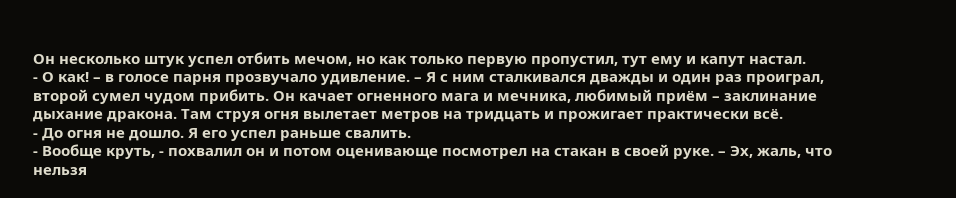Он несколько штук успел отбить мечом, но как только первую пропустил, тут ему и капут настал.
- О как! – в голосе парня прозвучало удивление. – Я с ним сталкивался дважды и один раз проиграл, второй сумел чудом прибить. Он качает огненного мага и мечника, любимый приём – заклинание дыхание дракона. Там струя огня вылетает метров на тридцать и прожигает практически всё.
- До огня не дошло. Я его успел раньше свалить.
- Вообще круть, - похвалил он и потом оценивающе посмотрел на стакан в своей руке. – Эх, жаль, что нельзя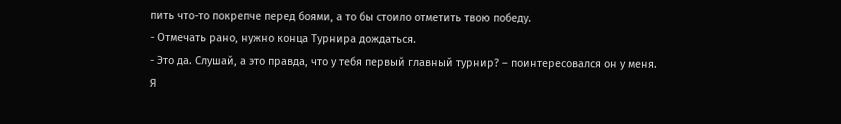пить что-то покрепче перед боями, а то бы стоило отметить твою победу.
- Отмечать рано, нужно конца Турнира дождаться.
- Это да. Слушай, а это правда, что у тебя первый главный турнир? – поинтересовался он у меня.
Я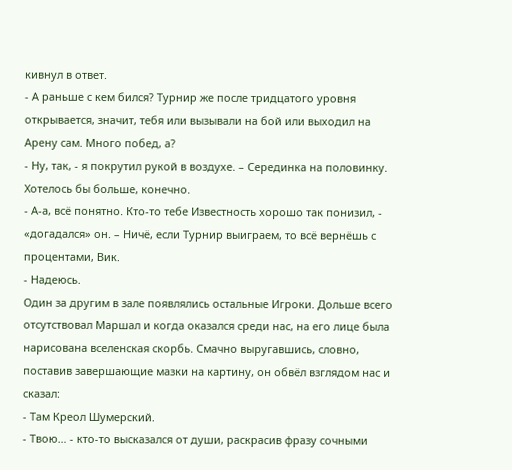кивнул в ответ.
- А раньше с кем бился? Турнир же после тридцатого уровня открывается, значит, тебя или вызывали на бой или выходил на Арену сам. Много побед, а?
- Ну, так, - я покрутил рукой в воздухе. – Серединка на половинку. Хотелось бы больше, конечно.
- А-а, всё понятно. Кто-то тебе Известность хорошо так понизил, - «догадался» он. – Ничё, если Турнир выиграем, то всё вернёшь с процентами, Вик.
- Надеюсь.
Один за другим в зале появлялись остальные Игроки. Дольше всего отсутствовал Маршал и когда оказался среди нас, на его лице была нарисована вселенская скорбь. Смачно выругавшись, словно, поставив завершающие мазки на картину, он обвёл взглядом нас и сказал:
- Там Креол Шумерский.
- Твою… - кто-то высказался от души, раскрасив фразу сочными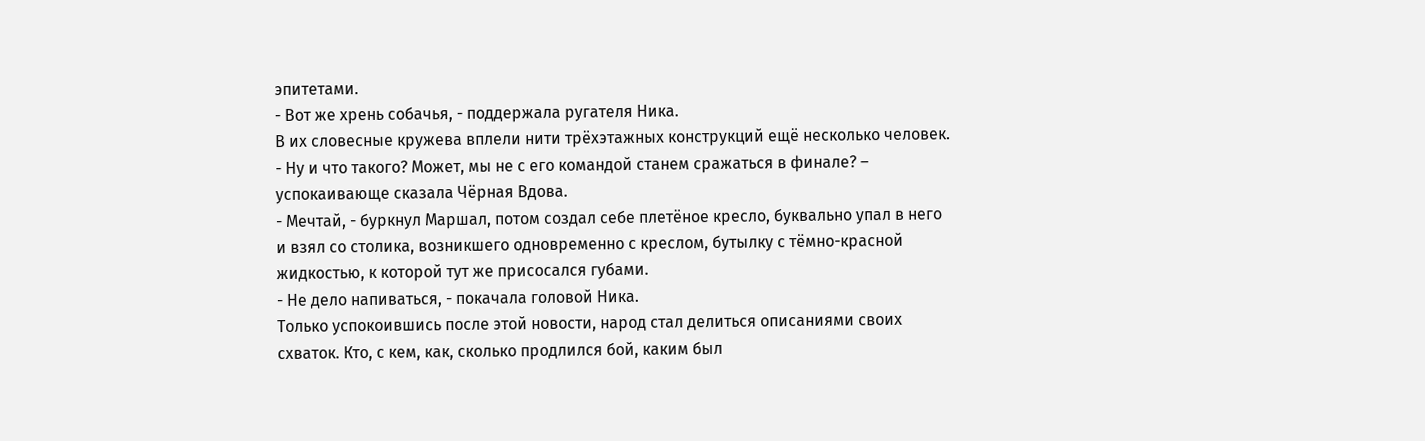эпитетами.
- Вот же хрень собачья, - поддержала ругателя Ника.
В их словесные кружева вплели нити трёхэтажных конструкций ещё несколько человек.
- Ну и что такого? Может, мы не с его командой станем сражаться в финале? – успокаивающе сказала Чёрная Вдова.
- Мечтай, - буркнул Маршал, потом создал себе плетёное кресло, буквально упал в него и взял со столика, возникшего одновременно с креслом, бутылку с тёмно-красной жидкостью, к которой тут же присосался губами.
- Не дело напиваться, - покачала головой Ника.
Только успокоившись после этой новости, народ стал делиться описаниями своих схваток. Кто, с кем, как, сколько продлился бой, каким был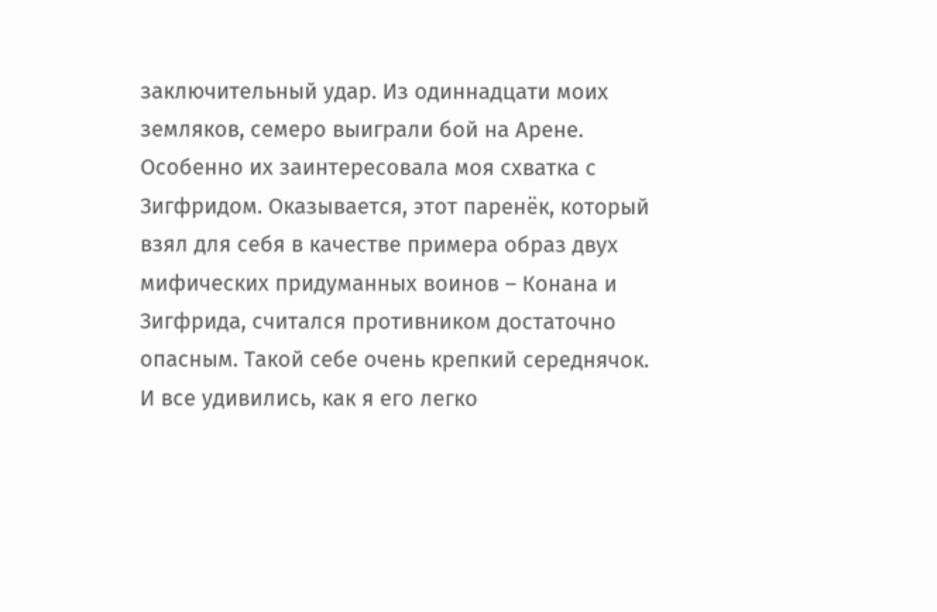заключительный удар. Из одиннадцати моих земляков, семеро выиграли бой на Арене. Особенно их заинтересовала моя схватка с Зигфридом. Оказывается, этот паренёк, который взял для себя в качестве примера образ двух мифических придуманных воинов – Конана и Зигфрида, считался противником достаточно опасным. Такой себе очень крепкий середнячок. И все удивились, как я его легко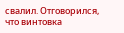свалил. Отговорился, что винтовка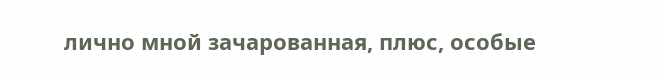лично мной зачарованная, плюс, особые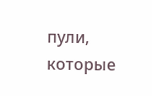пули, которые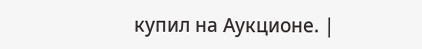купил на Аукционе. |